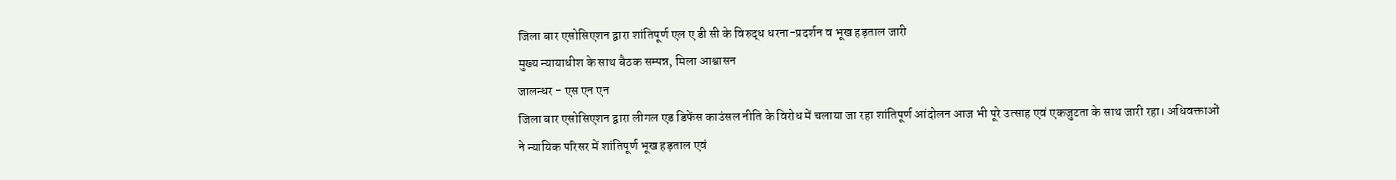जिला बार एसोसिएशन द्वारा शांतिपूर्ण एल ए डी सी के विरुद्ध धरना-प्रदर्शन व भूख हड़ताल जारी
मुख्य न्यायाधीश के साथ बैठक सम्पन्न, मिला आश्वासन
जालन्धर - एस एन एन
जिला बार एसोसिएशन द्वारा लीगल एड डिफेंस काउंसल नीति के विरोध में चलाया जा रहा शांतिपूर्ण आंदोलन आज भी पूरे उत्साह एवं एकजुटता के साथ जारी रहा। अधिवक्ताओं ने न्यायिक परिसर में शांतिपूर्ण भूख हड़ताल एवं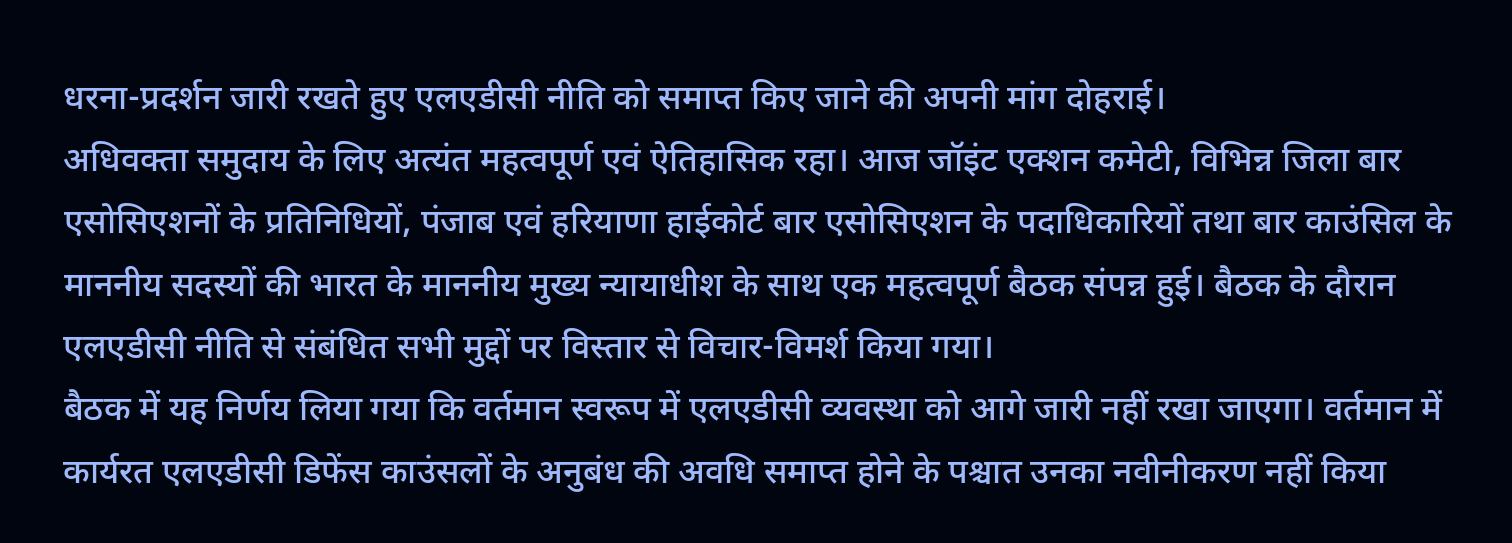धरना-प्रदर्शन जारी रखते हुए एलएडीसी नीति को समाप्त किए जाने की अपनी मांग दोहराई।
अधिवक्ता समुदाय के लिए अत्यंत महत्वपूर्ण एवं ऐतिहासिक रहा। आज जॉइंट एक्शन कमेटी, विभिन्न जिला बार एसोसिएशनों के प्रतिनिधियों, पंजाब एवं हरियाणा हाईकोर्ट बार एसोसिएशन के पदाधिकारियों तथा बार काउंसिल के माननीय सदस्यों की भारत के माननीय मुख्य न्यायाधीश के साथ एक महत्वपूर्ण बैठक संपन्न हुई। बैठक के दौरान एलएडीसी नीति से संबंधित सभी मुद्दों पर विस्तार से विचार-विमर्श किया गया।
बैठक में यह निर्णय लिया गया कि वर्तमान स्वरूप में एलएडीसी व्यवस्था को आगे जारी नहीं रखा जाएगा। वर्तमान में कार्यरत एलएडीसी डिफेंस काउंसलों के अनुबंध की अवधि समाप्त होने के पश्चात उनका नवीनीकरण नहीं किया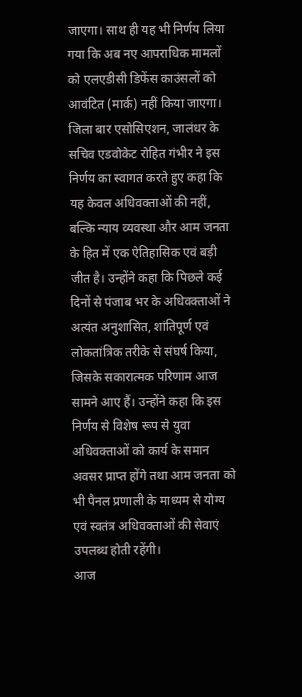जाएगा। साथ ही यह भी निर्णय लिया गया कि अब नए आपराधिक मामलों को एलएडीसी डिफेंस काउंसलों को आवंटित (मार्क) नहीं किया जाएगा।
जिला बार एसोसिएशन, जालंधर के सचिव एडवोकेट रोहित गंभीर ने इस निर्णय का स्वागत करते हुए कहा कि यह केवल अधिवक्ताओं की नहीं, बल्कि न्याय व्यवस्था और आम जनता के हित में एक ऐतिहासिक एवं बड़ी जीत है। उन्होंने कहा कि पिछले कई दिनों से पंजाब भर के अधिवक्ताओं ने अत्यंत अनुशासित, शांतिपूर्ण एवं लोकतांत्रिक तरीके से संघर्ष किया, जिसके सकारात्मक परिणाम आज सामने आए हैं। उन्होंने कहा कि इस निर्णय से विशेष रूप से युवा अधिवक्ताओं को कार्य के समान अवसर प्राप्त होंगे तथा आम जनता को भी पैनल प्रणाली के माध्यम से योग्य एवं स्वतंत्र अधिवक्ताओं की सेवाएं उपलब्ध होती रहेंगी।
आज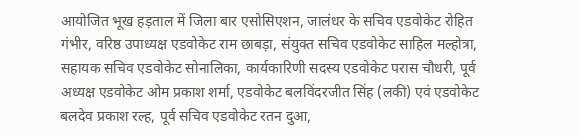आयोजित भूख हड़ताल में जिला बार एसोसिएशन, जालंधर के सचिव एडवोकेट रोहित गंभीर, वरिष्ठ उपाध्यक्ष एडवोकेट राम छाबड़ा, संयुक्त सचिव एडवोकेट साहिल मल्होत्रा, सहायक सचिव एडवोकेट सोनालिका, कार्यकारिणी सदस्य एडवोकेट परास चौधरी, पूर्व अध्यक्ष एडवोकेट ओम प्रकाश शर्मा, एडवोकेट बलविंदरजीत सिंह (लकी) एवं एडवोकेट बलदेव प्रकाश रल्ह, पूर्व सचिव एडवोकेट रतन दुआ,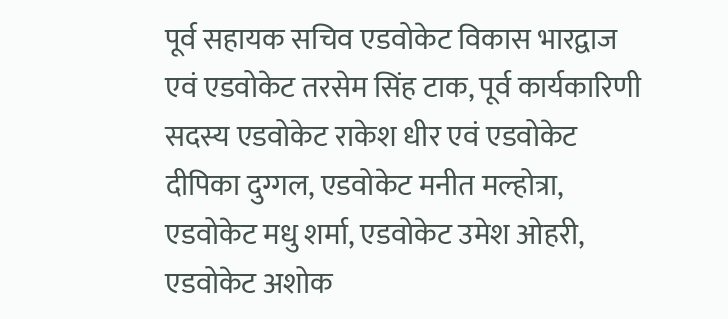पूर्व सहायक सचिव एडवोकेट विकास भारद्वाज एवं एडवोकेट तरसेम सिंह टाक, पूर्व कार्यकारिणी सदस्य एडवोकेट राकेश धीर एवं एडवोकेट दीपिका दुग्गल, एडवोकेट मनीत मल्होत्रा, एडवोकेट मधु शर्मा, एडवोकेट उमेश ओहरी, एडवोकेट अशोक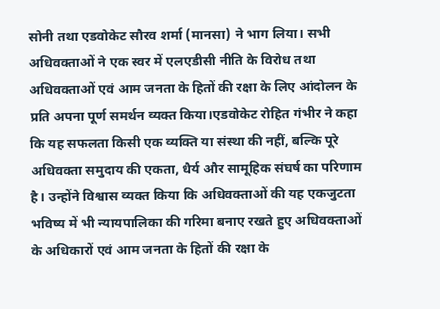सोनी तथा एडवोकेट सौरव शर्मा (मानसा) ने भाग लिया। सभी अधिवक्ताओं ने एक स्वर में एलएडीसी नीति के विरोध तथा अधिवक्ताओं एवं आम जनता के हितों की रक्षा के लिए आंदोलन के प्रति अपना पूर्ण समर्थन व्यक्त किया।एडवोकेट रोहित गंभीर ने कहा कि यह सफलता किसी एक व्यक्ति या संस्था की नहीं, बल्कि पूरे अधिवक्ता समुदाय की एकता, धैर्य और सामूहिक संघर्ष का परिणाम है। उन्होंने विश्वास व्यक्त किया कि अधिवक्ताओं की यह एकजुटता भविष्य में भी न्यायपालिका की गरिमा बनाए रखते हुए अधिवक्ताओं के अधिकारों एवं आम जनता के हितों की रक्षा के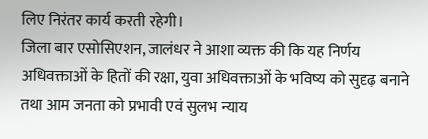लिए निरंतर कार्य करती रहेगी।
जिला बार एसोसिएशन, जालंधर ने आशा व्यक्त की कि यह निर्णय अधिवक्ताओं के हितों की रक्षा, युवा अधिवक्ताओं के भविष्य को सुदृढ़ बनाने तथा आम जनता को प्रभावी एवं सुलभ न्याय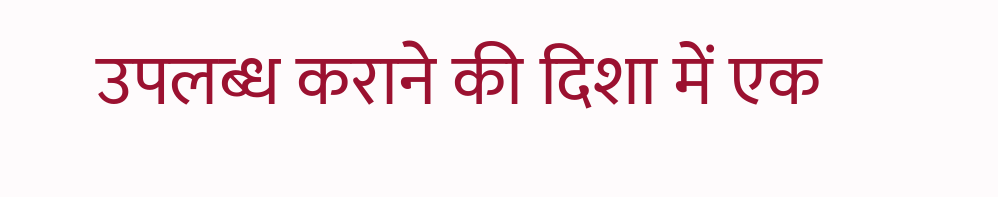उपलब्ध कराने की दिशा में एक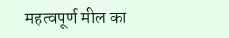महत्वपूर्ण मील का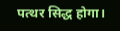पत्थर सिद्ध होगा।